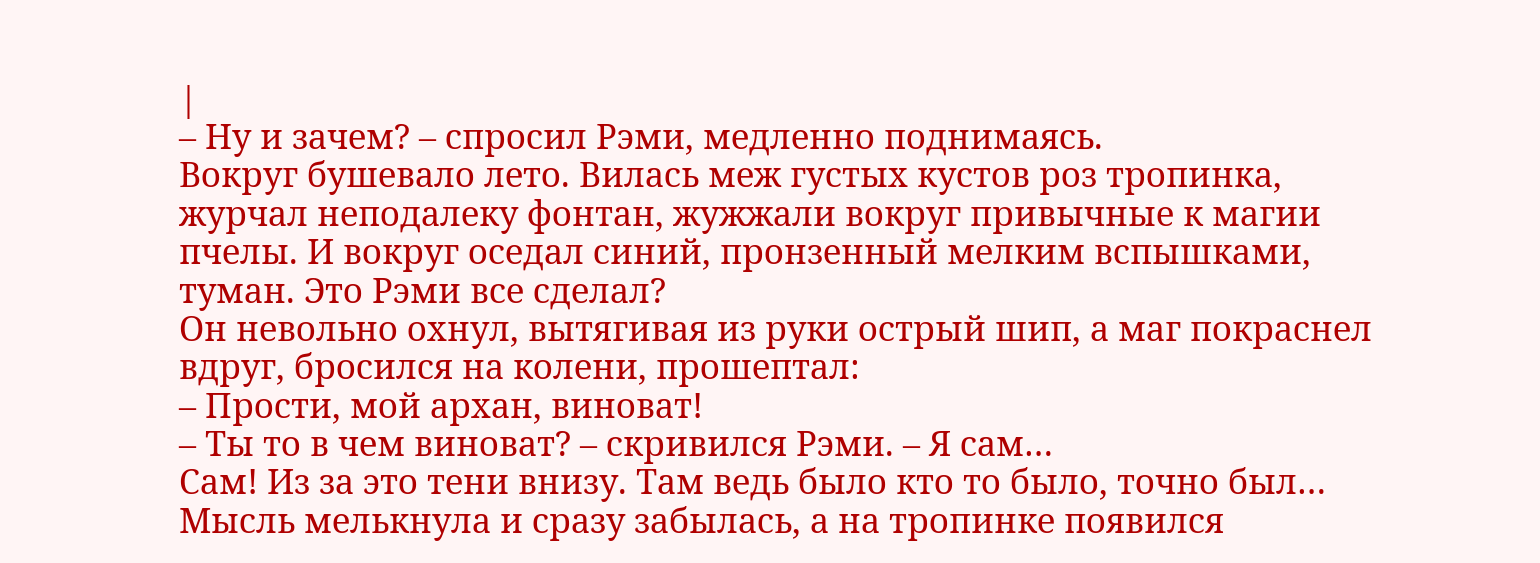|
– Ну и зачем? – спросил Рэми, медленно поднимаясь.
Вокруг бушевало лето. Вилась меж густых кустов роз тропинка, журчал неподалеку фонтан, жужжали вокруг привычные к магии пчелы. И вокруг оседал синий, пронзенный мелким вспышками, туман. Это Рэми все сделал?
Он невольно охнул, вытягивая из руки острый шип, а маг покраснел вдруг, бросился на колени, прошептал:
– Прости, мой архан, виноват!
– Ты то в чем виноват? – скривился Рэми. – Я сам…
Сам! Из за это тени внизу. Там ведь было кто то было, точно был… Мысль мелькнула и сразу забылась, а на тропинке появился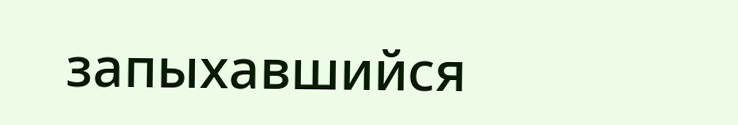запыхавшийся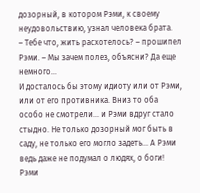дозорный, в котором Рэми, к своему неудовольствию, узнал человека брата.
– Тебе что, жить расхотелось? – прошипел Рэми. – Мы зачем полез, объясни? Да еще немного…
И досталось бы этому идиоту или от Рэми, или от его противника. Вниз то оба особо не смотрели… и Рэми вдруг стало стыдно. Не только дозорный мог быть в саду, не только его могло задеть… А Рэми ведь даже не подумал о людях, о боги! Рэми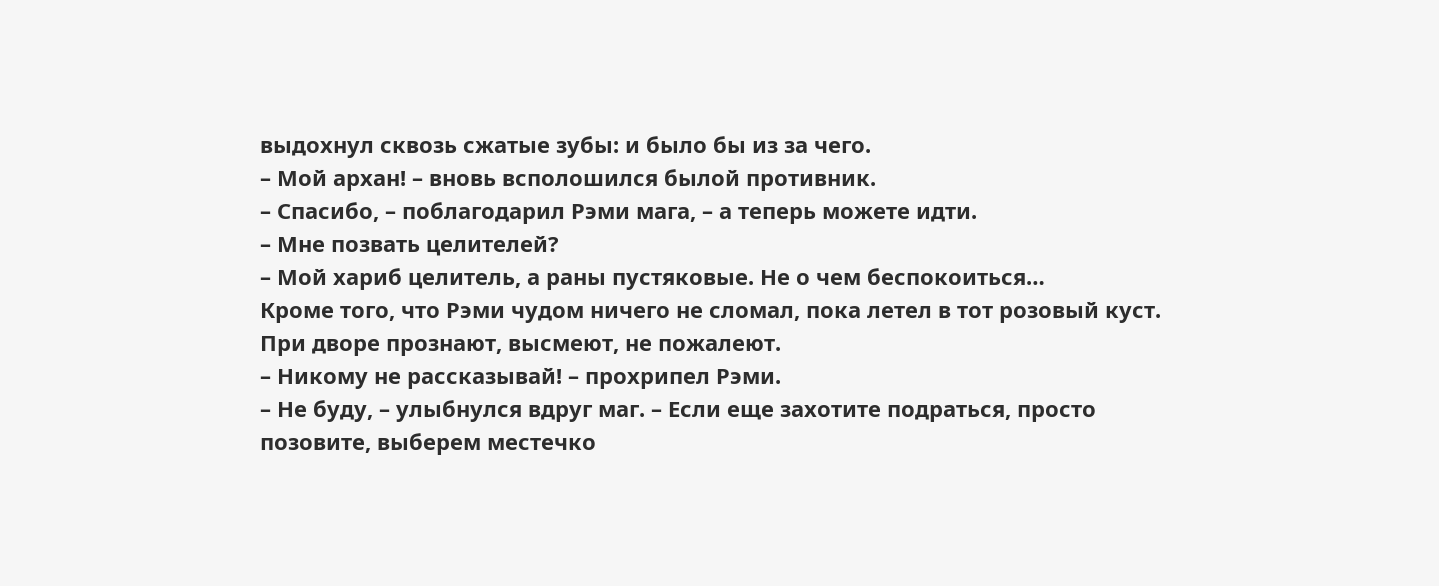выдохнул сквозь сжатые зубы: и было бы из за чего.
– Мой архан! – вновь всполошился былой противник.
– Спасибо, – поблагодарил Рэми мага, – а теперь можете идти.
– Мне позвать целителей?
– Мой хариб целитель, а раны пустяковые. Не о чем беспокоиться…
Кроме того, что Рэми чудом ничего не сломал, пока летел в тот розовый куст. При дворе прознают, высмеют, не пожалеют.
– Никому не рассказывай! – прохрипел Рэми.
– Не буду, – улыбнулся вдруг маг. – Если еще захотите подраться, просто позовите, выберем местечко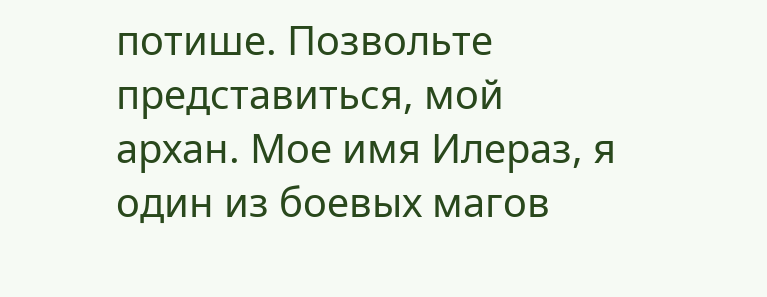потише. Позвольте представиться, мой архан. Мое имя Илераз, я один из боевых магов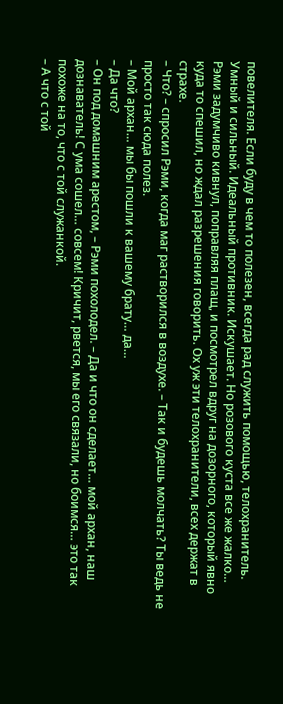повелителя. Если буду в чем то полезен, всегда рад служить помощью, телохранитель.
Умный и сильный. Идеальный противник. Искушает. Но розового куста все же жалко…
Рэми задумчиво кивнул, поправляя плащ, и посмотрел вдруг на дозорного, который явно куда то спешил, но ждал разрешения говорить. Ох уж эти телохранители, всех держат в страхе.
– Что? – спросил Рэми, когда маг растворился в воздухе. – Так и будешь молчать? Ты ведь не просто так сюда полез.
– Мой архан… мы бы пошли к вашему брату… да…
– Да что?
– Он под домашним арестом, – Рэми похолодел. – Да и что он сделает… мой архан, наш дознаватель! С ума сошел… совсем! Кричит, рвется, мы его связали, но боимся… это так похоже на то, что с той служанкой.
– А что с той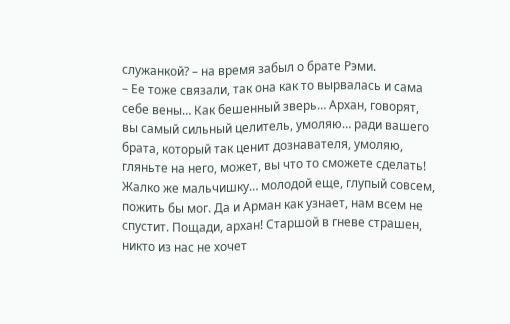служанкой? – на время забыл о брате Рэми.
– Ее тоже связали, так она как то вырвалась и сама себе вены… Как бешенный зверь… Архан, говорят, вы самый сильный целитель, умоляю… ради вашего брата, который так ценит дознавателя, умоляю, гляньте на него, может, вы что то сможете сделать! Жалко же мальчишку… молодой еще, глупый совсем, пожить бы мог. Да и Арман как узнает, нам всем не спустит. Пощади, архан! Старшой в гневе страшен, никто из нас не хочет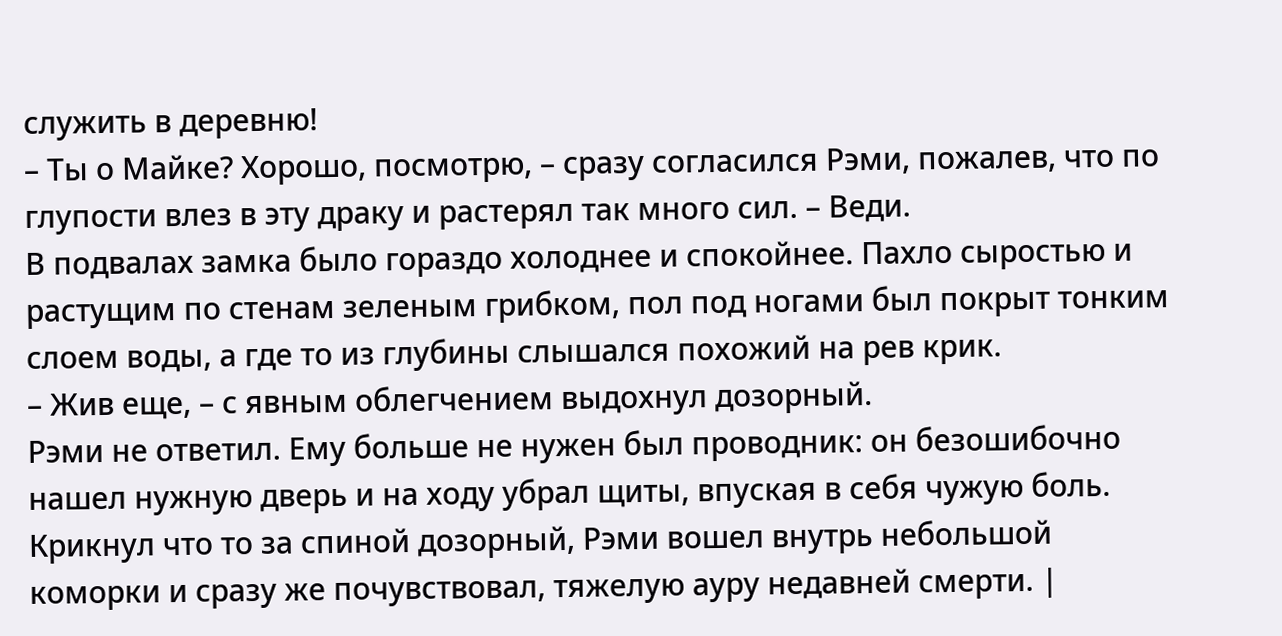служить в деревню!
– Ты о Майке? Хорошо, посмотрю, – сразу согласился Рэми, пожалев, что по глупости влез в эту драку и растерял так много сил. – Веди.
В подвалах замка было гораздо холоднее и спокойнее. Пахло сыростью и растущим по стенам зеленым грибком, пол под ногами был покрыт тонким слоем воды, а где то из глубины слышался похожий на рев крик.
– Жив еще, – с явным облегчением выдохнул дозорный.
Рэми не ответил. Ему больше не нужен был проводник: он безошибочно нашел нужную дверь и на ходу убрал щиты, впуская в себя чужую боль. Крикнул что то за спиной дозорный, Рэми вошел внутрь небольшой коморки и сразу же почувствовал, тяжелую ауру недавней смерти. |